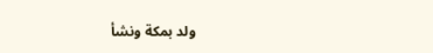ولد بمكة ونشأ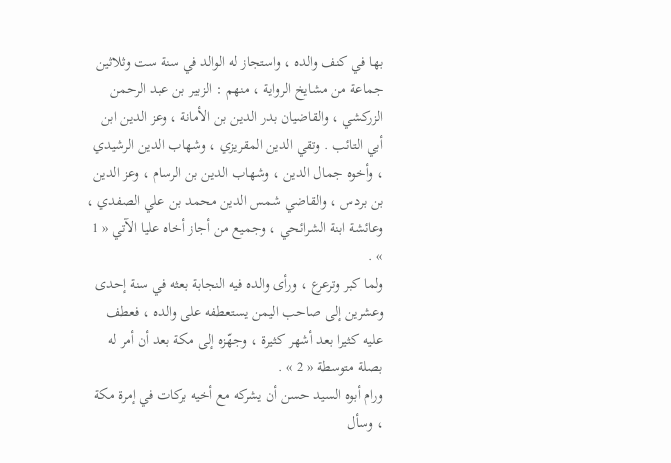بها في كنف والده ، واستجاز له الوالد في سنة ست وثلاثين جماعة من مشايخ الرواية ، منهم : الزبير بن عبد الرحمن الزركشي ، والقاضيان بدر الدين بن الأمانة ، وعز الدين ابن أبي التائب . وتقي الدين المقريزي ، وشهاب الدين الرشيدي ، وأخوه جمال الدين ، وشهاب الدين بن الرسام ، وعز الدين بن بردس ، والقاضي شمس الدين محمد بن علي الصفدي ، وعائشة ابنة الشرائحي ، وجميع من أجاز أخاه عليا الآتي « 1 » .
ولما كبر وترعرع ، ورأى والده فيه النجابة بعثه في سنة إحدى وعشرين إلى صاحب اليمن يستعطفه على والده ، فعطف عليه كثيرا بعد أشهر كثيرة ، وجهّزه إلى مكة بعد أن أمر له بصلة متوسطة « 2 » .
ورام أبوه السيد حسن أن يشركه مع أخيه بركات في إمرة مكة ، وسأل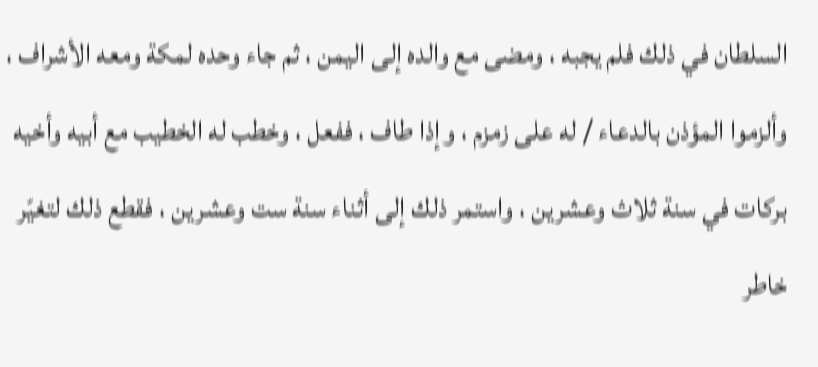السلطان في ذلك فلم يجبه ، ومضى مع والده إلى اليمن ، ثم جاء وحده لمكة ومعه الأشراف ، وألزموا المؤذن بالدعاء / له على زمزم ، وإذا طاف ، ففعل ، وخطب له الخطيب مع أبيه وأخيه بركات في سنة ثلاث وعشرين ، واستمر ذلك إلى أثناء سنة ست وعشرين ، فقطع ذلك لتغيّر خاطر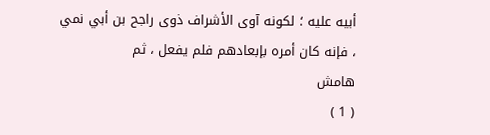أبيه عليه ؛ لكونه آوى الأشراف ذوى راجح بن أبي نمي ، فإنه كان أمره بإبعادهم فلم يفعل ، ثم
هامش
( 1 )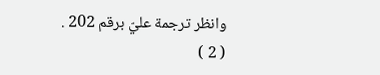وانظر ترجمة عليّ برقم 202 .
( 2 )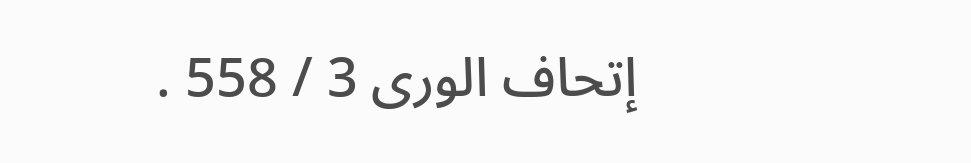إتحاف الورى 3 / 558 .